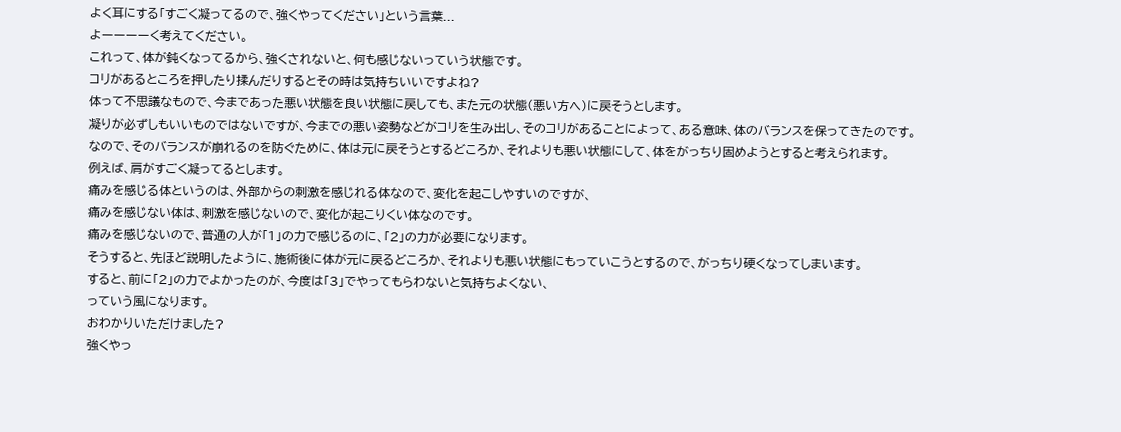よく耳にする「すごく凝ってるので、強くやってください」という言葉...
よーーーーく考えてください。
これって、体が鈍くなってるから、強くされないと、何も感じないっていう状態です。
コリがあるところを押したり揉んだりするとその時は気持ちいいですよね?
体って不思議なもので、今まであった悪い状態を良い状態に戻しても、また元の状態(悪い方へ)に戻そうとします。
凝りが必ずしもいいものではないですが、今までの悪い姿勢などがコリを生み出し、そのコリがあることによって、ある意味、体のバランスを保ってきたのです。
なので、そのバランスが崩れるのを防ぐために、体は元に戻そうとするどころか、それよりも悪い状態にして、体をがっちり固めようとすると考えられます。
例えば、肩がすごく凝ってるとします。
痛みを感じる体というのは、外部からの刺激を感じれる体なので、変化を起こしやすいのですが、
痛みを感じない体は、刺激を感じないので、変化が起こりくい体なのです。
痛みを感じないので、普通の人が「1」の力で感じるのに、「2」の力が必要になります。
そうすると、先ほど説明したように、施術後に体が元に戻るどころか、それよりも悪い状態にもっていこうとするので、がっちり硬くなってしまいます。
すると、前に「2」の力でよかったのが、今度は「3」でやってもらわないと気持ちよくない、
っていう風になります。
おわかりいただけました?
強くやっ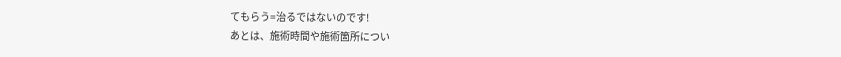てもらう=治るではないのです!
あとは、施術時間や施術箇所につい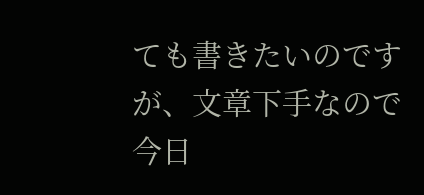ても書きたいのですが、文章下手なので今日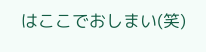はここでおしまい(笑)